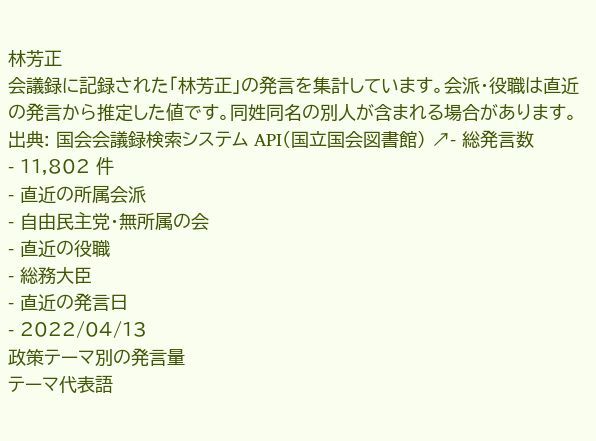林芳正
会議録に記録された「林芳正」の発言を集計しています。会派・役職は直近の発言から推定した値です。同姓同名の別人が含まれる場合があります。
出典: 国会会議録検索システム API(国立国会図書館) ↗- 総発言数
- 11,802 件
- 直近の所属会派
- 自由民主党・無所属の会
- 直近の役職
- 総務大臣
- 直近の発言日
- 2022/04/13
政策テーマ別の発言量
テーマ代表語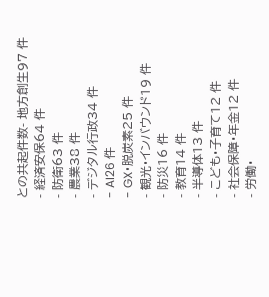との共起件数- 地方創生97 件
- 経済安保64 件
- 防衛63 件
- 農業38 件
- デジタル行政34 件
- AI26 件
- GX・脱炭素25 件
- 観光・インバウンド19 件
- 防災16 件
- 教育14 件
- 半導体13 件
- こども・子育て12 件
- 社会保障・年金12 件
- 労働・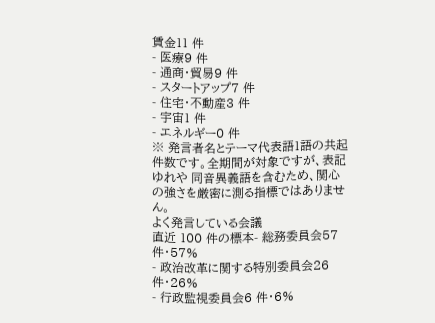賃金11 件
- 医療9 件
- 通商・貿易9 件
- スタートアップ7 件
- 住宅・不動産3 件
- 宇宙1 件
- エネルギー0 件
※ 発言者名とテーマ代表語1語の共起件数です。全期間が対象ですが、表記ゆれや 同音異義語を含むため、関心の強さを厳密に測る指標ではありません。
よく発言している会議
直近 100 件の標本- 総務委員会57 件・57%
- 政治改革に関する特別委員会26 件・26%
- 行政監視委員会6 件・6%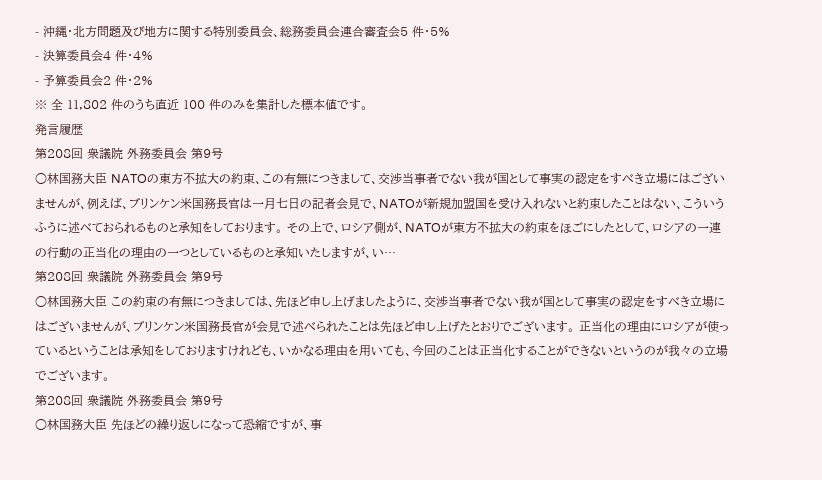- 沖縄・北方問題及び地方に関する特別委員会、総務委員会連合審査会5 件・5%
- 決算委員会4 件・4%
- 予算委員会2 件・2%
※ 全 11,802 件のうち直近 100 件のみを集計した標本値です。
発言履歴
第208回 衆議院 外務委員会 第9号
○林国務大臣 NATOの東方不拡大の約束、この有無につきまして、交渉当事者でない我が国として事実の認定をすべき立場にはございませんが、例えば、ブリンケン米国務長官は一月七日の記者会見で、NATOが新規加盟国を受け入れないと約束したことはない、こういうふうに述べておられるものと承知をしております。 その上で、ロシア側が、NATOが東方不拡大の約束をほごにしたとして、ロシアの一連の行動の正当化の理由の一つとしているものと承知いたしますが、い…
第208回 衆議院 外務委員会 第9号
○林国務大臣 この約束の有無につきましては、先ほど申し上げましたように、交渉当事者でない我が国として事実の認定をすべき立場にはございませんが、ブリンケン米国務長官が会見で述べられたことは先ほど申し上げたとおりでございます。 正当化の理由にロシアが使っているということは承知をしておりますけれども、いかなる理由を用いても、今回のことは正当化することができないというのが我々の立場でございます。
第208回 衆議院 外務委員会 第9号
○林国務大臣 先ほどの繰り返しになって恐縮ですが、事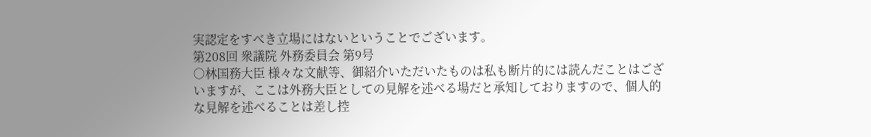実認定をすべき立場にはないということでございます。
第208回 衆議院 外務委員会 第9号
○林国務大臣 様々な文献等、御紹介いただいたものは私も断片的には読んだことはございますが、ここは外務大臣としての見解を述べる場だと承知しておりますので、個人的な見解を述べることは差し控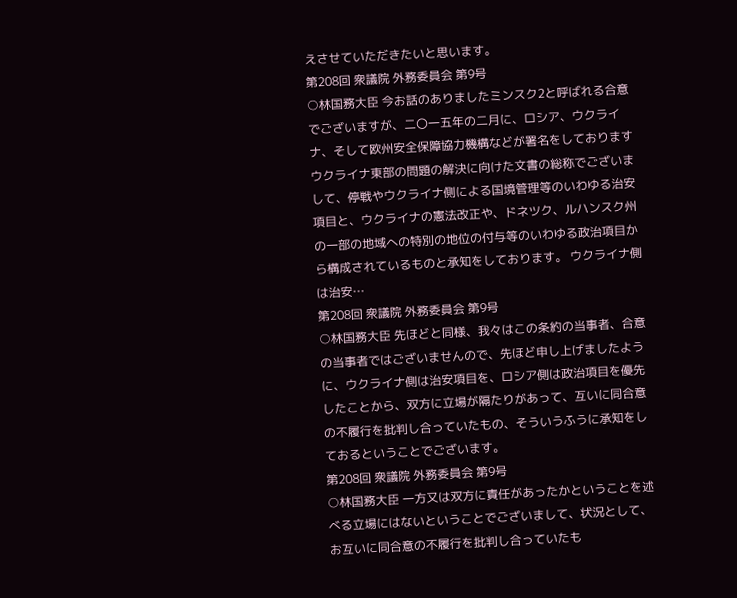えさせていただきたいと思います。
第208回 衆議院 外務委員会 第9号
○林国務大臣 今お話のありましたミンスク2と呼ばれる合意でございますが、二〇一五年の二月に、ロシア、ウクライナ、そして欧州安全保障協力機構などが署名をしておりますウクライナ東部の問題の解決に向けた文書の総称でございまして、停戦やウクライナ側による国境管理等のいわゆる治安項目と、ウクライナの憲法改正や、ドネツク、ルハンスク州の一部の地域への特別の地位の付与等のいわゆる政治項目から構成されているものと承知をしております。 ウクライナ側は治安…
第208回 衆議院 外務委員会 第9号
○林国務大臣 先ほどと同様、我々はこの条約の当事者、合意の当事者ではございませんので、先ほど申し上げましたように、ウクライナ側は治安項目を、ロシア側は政治項目を優先したことから、双方に立場が隔たりがあって、互いに同合意の不履行を批判し合っていたもの、そういうふうに承知をしておるということでございます。
第208回 衆議院 外務委員会 第9号
○林国務大臣 一方又は双方に責任があったかということを述べる立場にはないということでございまして、状況として、お互いに同合意の不履行を批判し合っていたも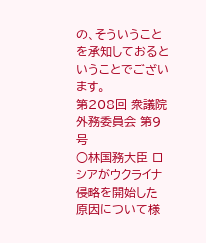の、そういうことを承知しておるということでございます。
第208回 衆議院 外務委員会 第9号
○林国務大臣 ロシアがウクライナ侵略を開始した原因について様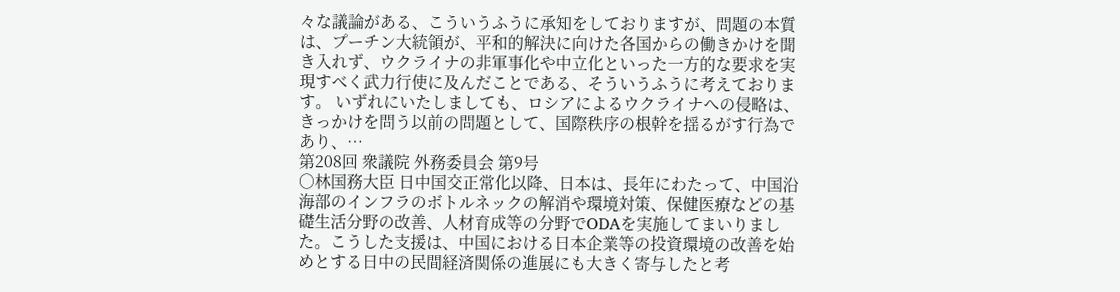々な議論がある、こういうふうに承知をしておりますが、問題の本質は、プーチン大統領が、平和的解決に向けた各国からの働きかけを聞き入れず、ウクライナの非軍事化や中立化といった一方的な要求を実現すべく武力行使に及んだことである、そういうふうに考えております。 いずれにいたしましても、ロシアによるウクライナへの侵略は、きっかけを問う以前の問題として、国際秩序の根幹を揺るがす行為であり、…
第208回 衆議院 外務委員会 第9号
○林国務大臣 日中国交正常化以降、日本は、長年にわたって、中国沿海部のインフラのボトルネックの解消や環境対策、保健医療などの基礎生活分野の改善、人材育成等の分野でODAを実施してまいりました。こうした支援は、中国における日本企業等の投資環境の改善を始めとする日中の民間経済関係の進展にも大きく寄与したと考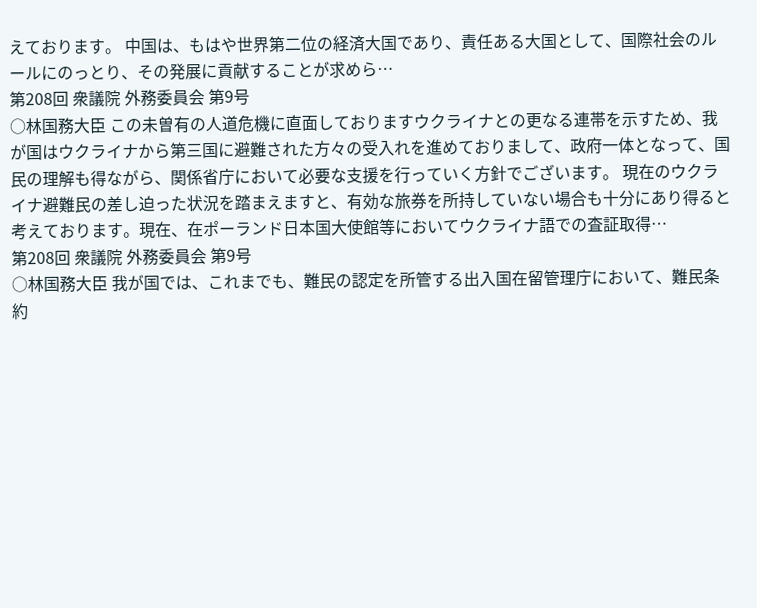えております。 中国は、もはや世界第二位の経済大国であり、責任ある大国として、国際社会のルールにのっとり、その発展に貢献することが求めら…
第208回 衆議院 外務委員会 第9号
○林国務大臣 この未曽有の人道危機に直面しておりますウクライナとの更なる連帯を示すため、我が国はウクライナから第三国に避難された方々の受入れを進めておりまして、政府一体となって、国民の理解も得ながら、関係省庁において必要な支援を行っていく方針でございます。 現在のウクライナ避難民の差し迫った状況を踏まえますと、有効な旅券を所持していない場合も十分にあり得ると考えております。現在、在ポーランド日本国大使館等においてウクライナ語での査証取得…
第208回 衆議院 外務委員会 第9号
○林国務大臣 我が国では、これまでも、難民の認定を所管する出入国在留管理庁において、難民条約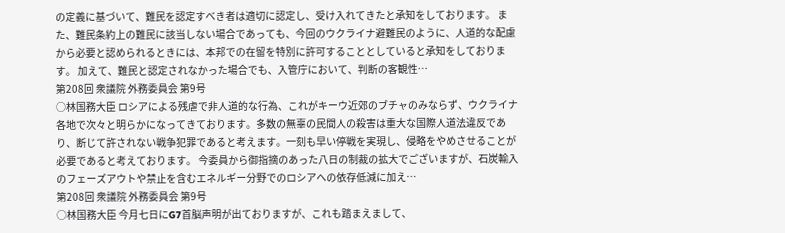の定義に基づいて、難民を認定すべき者は適切に認定し、受け入れてきたと承知をしております。 また、難民条約上の難民に該当しない場合であっても、今回のウクライナ避難民のように、人道的な配慮から必要と認められるときには、本邦での在留を特別に許可することとしていると承知をしております。 加えて、難民と認定されなかった場合でも、入管庁において、判断の客観性…
第208回 衆議院 外務委員会 第9号
○林国務大臣 ロシアによる残虐で非人道的な行為、これがキーウ近郊のブチャのみならず、ウクライナ各地で次々と明らかになってきております。多数の無辜の民間人の殺害は重大な国際人道法違反であり、断じて許されない戦争犯罪であると考えます。一刻も早い停戦を実現し、侵略をやめさせることが必要であると考えております。 今委員から御指摘のあった八日の制裁の拡大でございますが、石炭輸入のフェーズアウトや禁止を含むエネルギー分野でのロシアへの依存低減に加え…
第208回 衆議院 外務委員会 第9号
○林国務大臣 今月七日にG7首脳声明が出ておりますが、これも踏まえまして、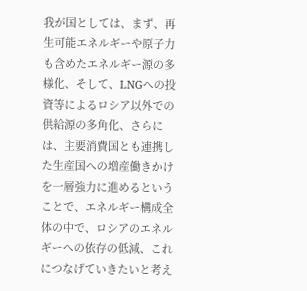我が国としては、まず、再生可能エネルギーや原子力も含めたエネルギー源の多様化、そして、LNGへの投資等によるロシア以外での供給源の多角化、さらには、主要消費国とも連携した生産国への増産働きかけを一層強力に進めるということで、エネルギー構成全体の中で、ロシアのエネルギーへの依存の低減、これにつなげていきたいと考え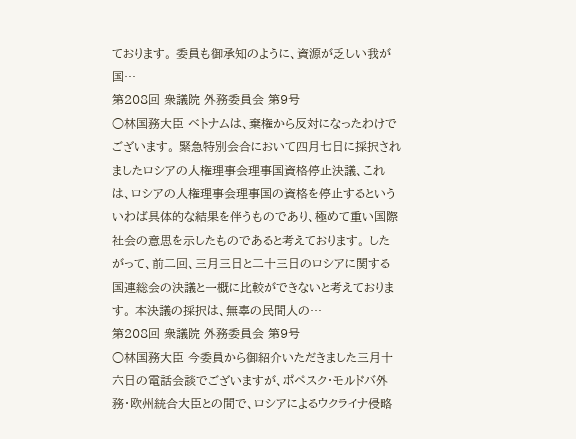ております。 委員も御承知のように、資源が乏しい我が国…
第208回 衆議院 外務委員会 第9号
○林国務大臣 ベトナムは、棄権から反対になったわけでございます。 緊急特別会合において四月七日に採択されましたロシアの人権理事会理事国資格停止決議、これは、ロシアの人権理事会理事国の資格を停止するといういわば具体的な結果を伴うものであり、極めて重い国際社会の意思を示したものであると考えております。 したがって、前二回、三月三日と二十三日のロシアに関する国連総会の決議と一概に比較ができないと考えております。 本決議の採択は、無辜の民間人の…
第208回 衆議院 外務委員会 第9号
○林国務大臣 今委員から御紹介いただきました三月十六日の電話会談でございますが、ポペスク・モルドバ外務・欧州統合大臣との間で、ロシアによるウクライナ侵略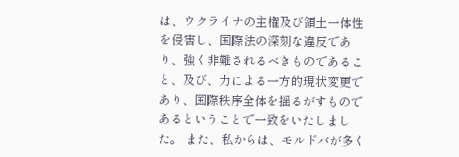は、ウクライナの主権及び領土一体性を侵害し、国際法の深刻な違反であり、強く非難されるべきものであること、及び、力による一方的現状変更であり、国際秩序全体を揺るがすものであるということで一致をいたしました。 また、私からは、モルドバが多く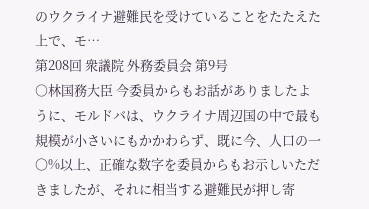のウクライナ避難民を受けていることをたたえた上で、モ…
第208回 衆議院 外務委員会 第9号
○林国務大臣 今委員からもお話がありましたように、モルドバは、ウクライナ周辺国の中で最も規模が小さいにもかかわらず、既に今、人口の一〇%以上、正確な数字を委員からもお示しいただきましたが、それに相当する避難民が押し寄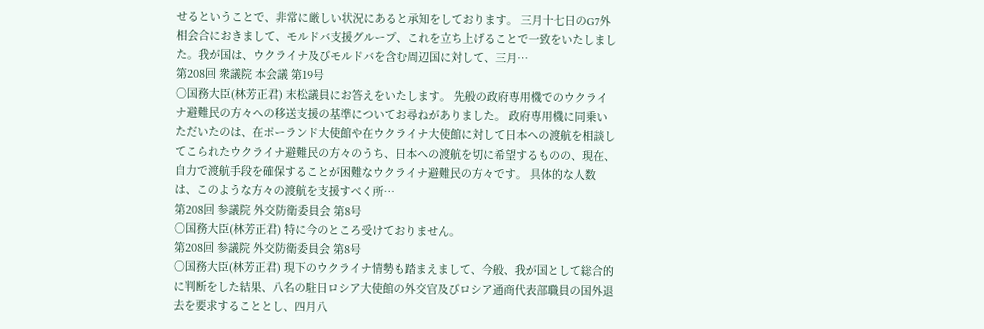せるということで、非常に厳しい状況にあると承知をしております。 三月十七日のG7外相会合におきまして、モルドバ支援グループ、これを立ち上げることで一致をいたしました。我が国は、ウクライナ及びモルドバを含む周辺国に対して、三月…
第208回 衆議院 本会議 第19号
○国務大臣(林芳正君) 末松議員にお答えをいたします。 先般の政府専用機でのウクライナ避難民の方々への移送支援の基準についてお尋ねがありました。 政府専用機に同乗いただいたのは、在ポーランド大使館や在ウクライナ大使館に対して日本への渡航を相談してこられたウクライナ避難民の方々のうち、日本への渡航を切に希望するものの、現在、自力で渡航手段を確保することが困難なウクライナ避難民の方々です。 具体的な人数は、このような方々の渡航を支援すべく所…
第208回 参議院 外交防衛委員会 第8号
○国務大臣(林芳正君) 特に今のところ受けておりません。
第208回 参議院 外交防衛委員会 第8号
○国務大臣(林芳正君) 現下のウクライナ情勢も踏まえまして、今般、我が国として総合的に判断をした結果、八名の駐日ロシア大使館の外交官及びロシア通商代表部職員の国外退去を要求することとし、四月八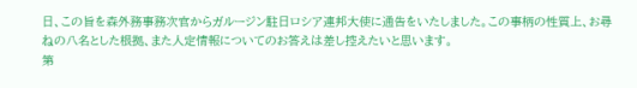日、この旨を森外務事務次官からガルージン駐日ロシア連邦大使に通告をいたしました。この事柄の性質上、お尋ねの八名とした根拠、また人定情報についてのお答えは差し控えたいと思います。
第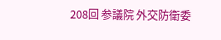208回 参議院 外交防衛委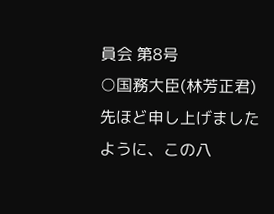員会 第8号
○国務大臣(林芳正君) 先ほど申し上げましたように、この八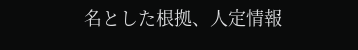名とした根拠、人定情報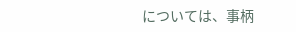については、事柄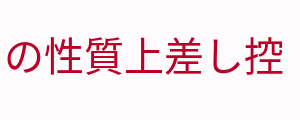の性質上差し控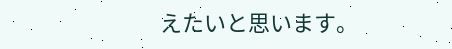えたいと思います。